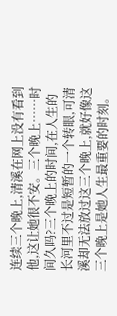连续三个晚上,清溪在网上没有看到他,这让她很不安。三个晚上……时间久吗?三个晚上的时间,在人生的长河里不过是短暂的一个转眼,可清溪却无法放过这三个晚上,就好像这三个晚上是她人生最重要的时刻。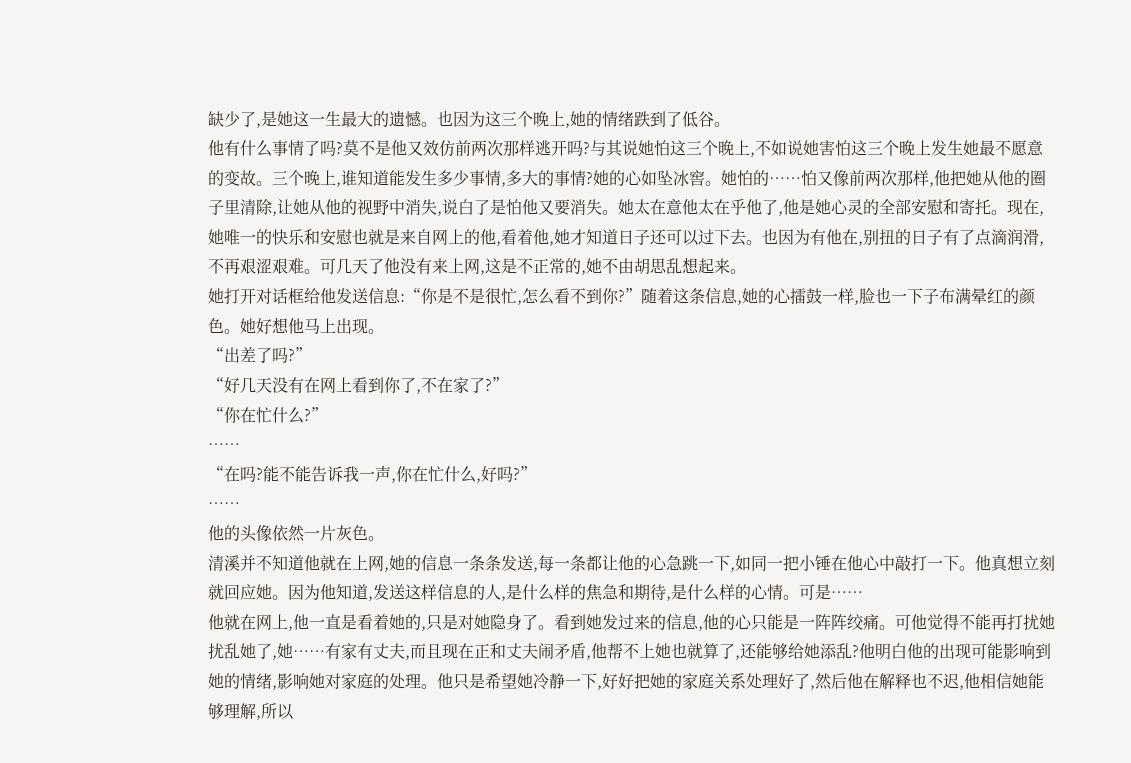缺少了,是她这一生最大的遗憾。也因为这三个晚上,她的情绪跌到了低谷。
他有什么事情了吗?莫不是他又效仿前两次那样逃开吗?与其说她怕这三个晚上,不如说她害怕这三个晚上发生她最不愿意的变故。三个晚上,谁知道能发生多少事情,多大的事情?她的心如坠冰窖。她怕的……怕又像前两次那样,他把她从他的圈子里清除,让她从他的视野中消失,说白了是怕他又要消失。她太在意他太在乎他了,他是她心灵的全部安慰和寄托。现在,她唯一的快乐和安慰也就是来自网上的他,看着他,她才知道日子还可以过下去。也因为有他在,别扭的日子有了点滴润滑,不再艰涩艰难。可几天了他没有来上网,这是不正常的,她不由胡思乱想起来。
她打开对话框给他发送信息:“你是不是很忙,怎么看不到你?”随着这条信息,她的心擂鼓一样,脸也一下子布满晕红的颜色。她好想他马上出现。
“出差了吗?”
“好几天没有在网上看到你了,不在家了?”
“你在忙什么?”
……
“在吗?能不能告诉我一声,你在忙什么,好吗?”
……
他的头像依然一片灰色。
清溪并不知道他就在上网,她的信息一条条发送,每一条都让他的心急跳一下,如同一把小锤在他心中敲打一下。他真想立刻就回应她。因为他知道,发送这样信息的人,是什么样的焦急和期待,是什么样的心情。可是……
他就在网上,他一直是看着她的,只是对她隐身了。看到她发过来的信息,他的心只能是一阵阵绞痛。可他觉得不能再打扰她扰乱她了,她……有家有丈夫,而且现在正和丈夫闹矛盾,他帮不上她也就算了,还能够给她添乱?他明白他的出现可能影响到她的情绪,影响她对家庭的处理。他只是希望她冷静一下,好好把她的家庭关系处理好了,然后他在解释也不迟,他相信她能够理解,所以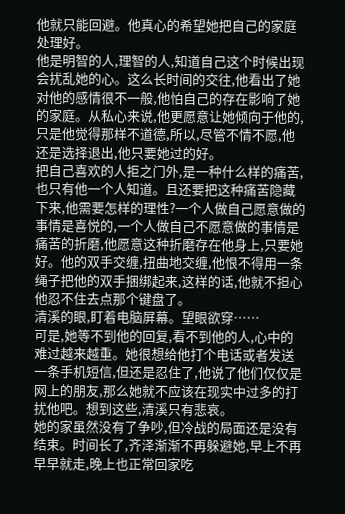他就只能回避。他真心的希望她把自己的家庭处理好。
他是明智的人,理智的人,知道自己这个时候出现会扰乱她的心。这么长时间的交往,他看出了她对他的感情很不一般,他怕自己的存在影响了她的家庭。从私心来说,他更愿意让她倾向于他的,只是他觉得那样不道德,所以,尽管不情不愿,他还是选择退出,他只要她过的好。
把自己喜欢的人拒之门外,是一种什么样的痛苦,也只有他一个人知道。且还要把这种痛苦隐藏下来,他需要怎样的理性?一个人做自己愿意做的事情是喜悦的,一个人做自己不愿意做的事情是痛苦的折磨,他愿意这种折磨存在他身上,只要她好。他的双手交缠,扭曲地交缠,他恨不得用一条绳子把他的双手捆绑起来,这样的话,他就不担心他忍不住去点那个键盘了。
清溪的眼,盯着电脑屏幕。望眼欲穿……
可是,她等不到他的回复,看不到他的人,心中的难过越来越重。她很想给他打个电话或者发送一条手机短信,但还是忍住了,他说了他们仅仅是网上的朋友,那么她就不应该在现实中过多的打扰他吧。想到这些,清溪只有悲哀。
她的家虽然没有了争吵,但冷战的局面还是没有结束。时间长了,齐泽渐渐不再躲避她,早上不再早早就走,晚上也正常回家吃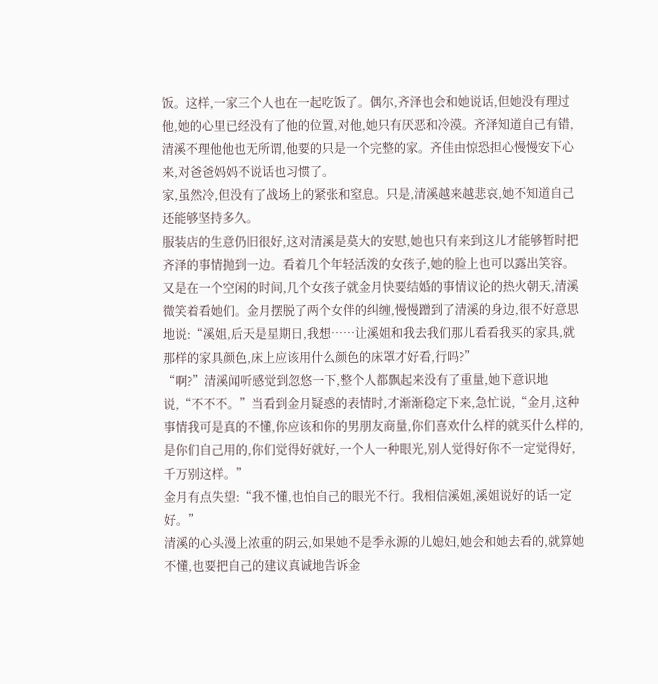饭。这样,一家三个人也在一起吃饭了。偶尔,齐泽也会和她说话,但她没有理过他,她的心里已经没有了他的位置,对他,她只有厌恶和冷漠。齐泽知道自己有错,清溪不理他他也无所谓,他要的只是一个完整的家。齐佳由惊恐担心慢慢安下心来,对爸爸妈妈不说话也习惯了。
家,虽然冷,但没有了战场上的紧张和窒息。只是,清溪越来越悲哀,她不知道自己还能够坚持多久。
服装店的生意仍旧很好,这对清溪是莫大的安慰,她也只有来到这儿才能够暂时把齐泽的事情抛到一边。看着几个年轻活泼的女孩子,她的脸上也可以露出笑容。
又是在一个空闲的时间,几个女孩子就金月快要结婚的事情议论的热火朝天,清溪微笑着看她们。金月摆脱了两个女伴的纠缠,慢慢蹭到了清溪的身边,很不好意思地说:“溪姐,后天是星期日,我想……让溪姐和我去我们那儿看看我买的家具,就那样的家具颜色,床上应该用什么颜色的床罩才好看,行吗?”
“啊?”清溪闻听感觉到忽悠一下,整个人都飘起来没有了重量,她下意识地说,“不不不。”当看到金月疑惑的表情时,才渐渐稳定下来,急忙说,“金月,这种事情我可是真的不懂,你应该和你的男朋友商量,你们喜欢什么样的就买什么样的,是你们自己用的,你们觉得好就好,一个人一种眼光,别人觉得好你不一定觉得好,千万别这样。”
金月有点失望:“我不懂,也怕自己的眼光不行。我相信溪姐,溪姐说好的话一定好。”
清溪的心头漫上浓重的阴云,如果她不是季永源的儿媳妇,她会和她去看的,就算她不懂,也要把自己的建议真诚地告诉金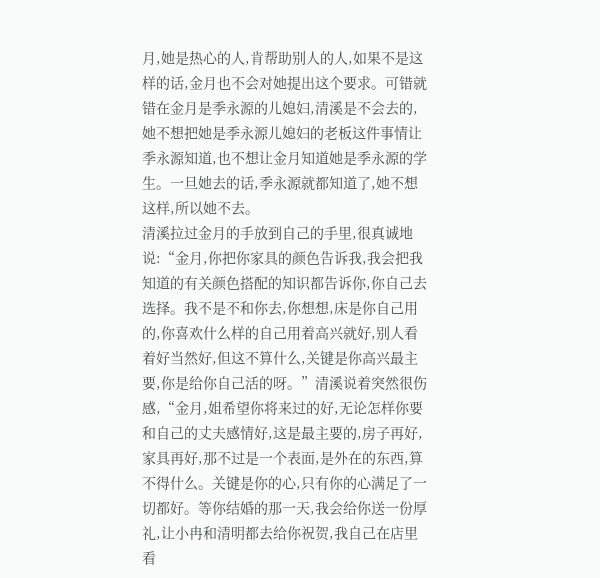月,她是热心的人,肯帮助别人的人,如果不是这样的话,金月也不会对她提出这个要求。可错就错在金月是季永源的儿媳妇,清溪是不会去的,她不想把她是季永源儿媳妇的老板这件事情让季永源知道,也不想让金月知道她是季永源的学生。一旦她去的话,季永源就都知道了,她不想这样,所以她不去。
清溪拉过金月的手放到自己的手里,很真诚地说:“金月,你把你家具的颜色告诉我,我会把我知道的有关颜色搭配的知识都告诉你,你自己去选择。我不是不和你去,你想想,床是你自己用的,你喜欢什么样的自己用着高兴就好,别人看着好当然好,但这不算什么,关键是你高兴最主要,你是给你自己活的呀。”清溪说着突然很伤感,“金月,姐希望你将来过的好,无论怎样你要和自己的丈夫感情好,这是最主要的,房子再好,家具再好,那不过是一个表面,是外在的东西,算不得什么。关键是你的心,只有你的心满足了一切都好。等你结婚的那一天,我会给你送一份厚礼,让小冉和清明都去给你祝贺,我自己在店里看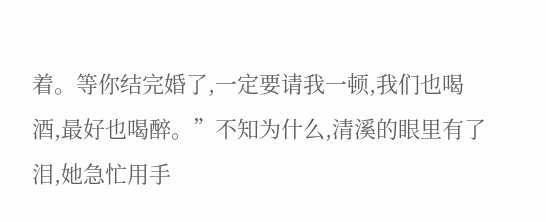着。等你结完婚了,一定要请我一顿,我们也喝酒,最好也喝醉。”不知为什么,清溪的眼里有了泪,她急忙用手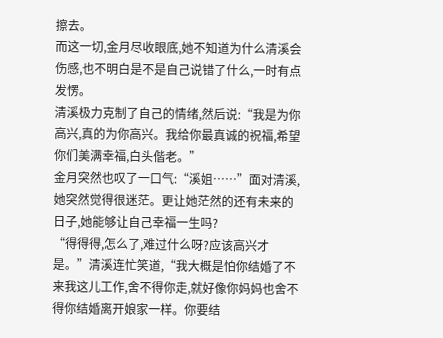擦去。
而这一切,金月尽收眼底,她不知道为什么清溪会伤感,也不明白是不是自己说错了什么,一时有点发愣。
清溪极力克制了自己的情绪,然后说:“我是为你高兴,真的为你高兴。我给你最真诚的祝福,希望你们美满幸福,白头偕老。”
金月突然也叹了一口气:“溪姐……”面对清溪,她突然觉得很迷茫。更让她茫然的还有未来的日子,她能够让自己幸福一生吗?
“得得得,怎么了,难过什么呀?应该高兴才是。”清溪连忙笑道,“我大概是怕你结婚了不来我这儿工作,舍不得你走,就好像你妈妈也舍不得你结婚离开娘家一样。你要结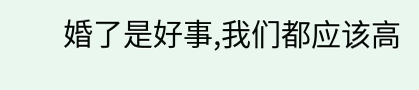婚了是好事,我们都应该高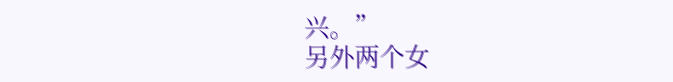兴。”
另外两个女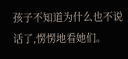孩子不知道为什么也不说话了,愣愣地看她们。